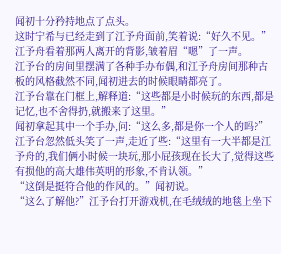闻初十分矜持地点了点头。
这时宁希与已经走到了江予舟面前,笑着说:“好久不见。”
江予舟看着那两人离开的背影,皱着眉“嗯”了一声。
江予台的房间里摆满了各种手办布偶,和江予舟房间那种古板的风格截然不同,闻初进去的时候眼睛都亮了。
江予台靠在门框上,解释道:“这些都是小时候玩的东西,都是记忆,也不舍得扔,就搬来了这里。”
闻初拿起其中一个手办,问:“这么多,都是你一个人的吗?”
江予台忽然低头笑了一声,走近了些:“这里有一大半都是江予舟的,我们俩小时候一块玩,那小屁孩现在长大了,觉得这些有损他的高大雄伟英明的形象,不肯认领。”
“这倒是挺符合他的作风的。”闻初说。
“这么了解他?”江予台打开游戏机,在毛绒绒的地毯上坐下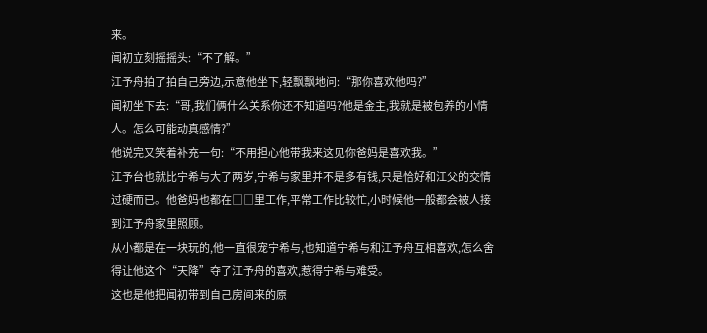来。
闻初立刻摇摇头:“不了解。”
江予舟拍了拍自己旁边,示意他坐下,轻飘飘地问:“那你喜欢他吗?”
闻初坐下去:“哥,我们俩什么关系你还不知道吗?他是金主,我就是被包养的小情人。怎么可能动真感情?”
他说完又笑着补充一句:“不用担心他带我来这见你爸妈是喜欢我。”
江予台也就比宁希与大了两岁,宁希与家里并不是多有钱,只是恰好和江父的交情过硬而已。他爸妈也都在□□里工作,平常工作比较忙,小时候他一般都会被人接到江予舟家里照顾。
从小都是在一块玩的,他一直很宠宁希与,也知道宁希与和江予舟互相喜欢,怎么舍得让他这个“天降”夺了江予舟的喜欢,惹得宁希与难受。
这也是他把闻初带到自己房间来的原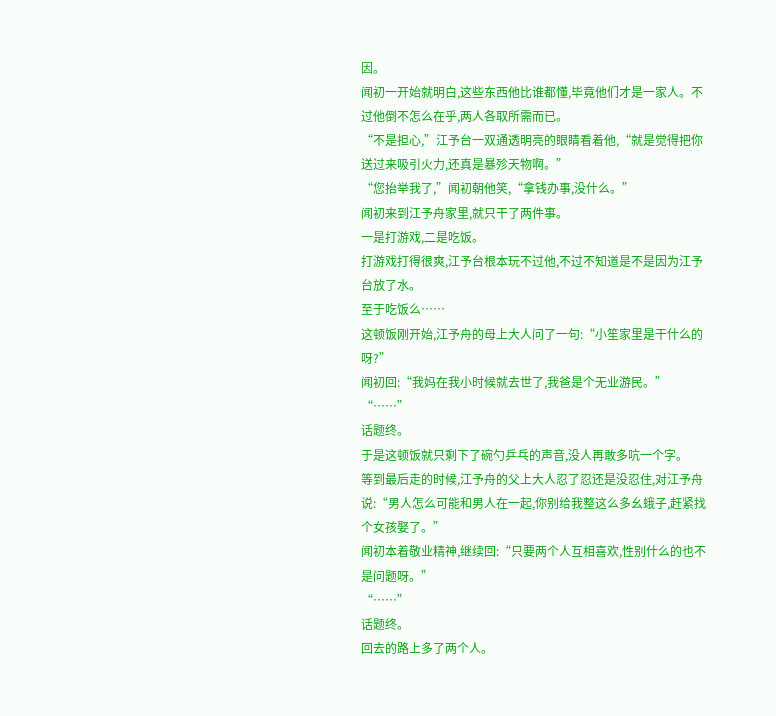因。
闻初一开始就明白,这些东西他比谁都懂,毕竟他们才是一家人。不过他倒不怎么在乎,两人各取所需而已。
“不是担心,”江予台一双通透明亮的眼睛看着他,“就是觉得把你送过来吸引火力,还真是暴殄天物啊。”
“您抬举我了,”闻初朝他笑,“拿钱办事,没什么。”
闻初来到江予舟家里,就只干了两件事。
一是打游戏,二是吃饭。
打游戏打得很爽,江予台根本玩不过他,不过不知道是不是因为江予台放了水。
至于吃饭么……
这顿饭刚开始,江予舟的母上大人问了一句:“小笙家里是干什么的呀?”
闻初回:“我妈在我小时候就去世了,我爸是个无业游民。”
“……”
话题终。
于是这顿饭就只剩下了碗勺乒乓的声音,没人再敢多吭一个字。
等到最后走的时候,江予舟的父上大人忍了忍还是没忍住,对江予舟说:“男人怎么可能和男人在一起,你别给我整这么多幺蛾子,赶紧找个女孩娶了。”
闻初本着敬业精神,继续回:“只要两个人互相喜欢,性别什么的也不是问题呀。”
“……”
话题终。
回去的路上多了两个人。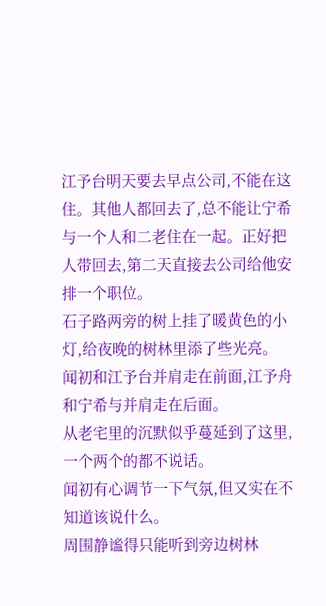江予台明天要去早点公司,不能在这住。其他人都回去了,总不能让宁希与一个人和二老住在一起。正好把人带回去,第二天直接去公司给他安排一个职位。
石子路两旁的树上挂了暖黄色的小灯,给夜晚的树林里添了些光亮。
闻初和江予台并肩走在前面,江予舟和宁希与并肩走在后面。
从老宅里的沉默似乎蔓延到了这里,一个两个的都不说话。
闻初有心调节一下气氛,但又实在不知道该说什么。
周围静谧得只能听到旁边树林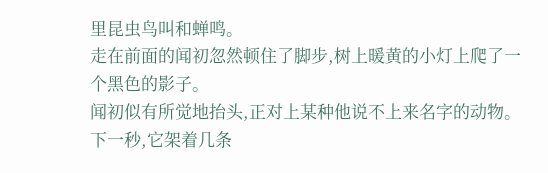里昆虫鸟叫和蝉鸣。
走在前面的闻初忽然顿住了脚步,树上暖黄的小灯上爬了一个黑色的影子。
闻初似有所觉地抬头,正对上某种他说不上来名字的动物。
下一秒,它架着几条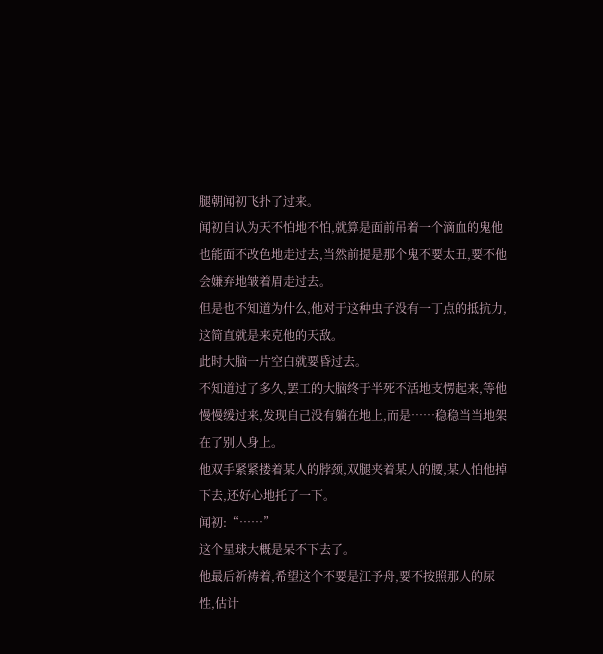腿朝闻初飞扑了过来。
闻初自认为天不怕地不怕,就算是面前吊着一个滴血的鬼他也能面不改色地走过去,当然前提是那个鬼不要太丑,要不他会嫌弃地皱着眉走过去。
但是也不知道为什么,他对于这种虫子没有一丁点的抵抗力,这简直就是来克他的天敌。
此时大脑一片空白就要昏过去。
不知道过了多久,罢工的大脑终于半死不活地支愣起来,等他慢慢缓过来,发现自己没有躺在地上,而是……稳稳当当地架在了别人身上。
他双手紧紧搂着某人的脖颈,双腿夹着某人的腰,某人怕他掉下去,还好心地托了一下。
闻初:“……”
这个星球大概是呆不下去了。
他最后祈祷着,希望这个不要是江予舟,要不按照那人的尿性,估计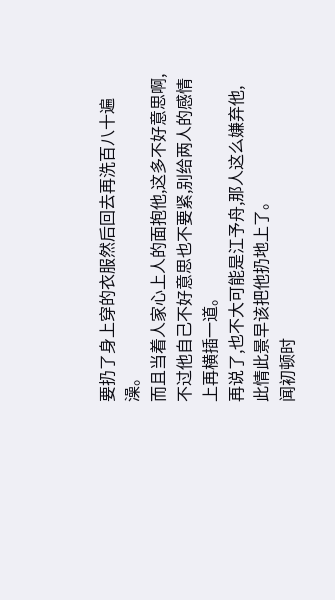要扔了身上穿的衣服然后回去再洗百八十遍澡。
而且当着人家心上人的面抱他,这多不好意思啊,不过他自己不好意思也不要紧,别给两人的感情上再横插一道。
再说了,也不大可能是江予舟,那人这么嫌弃他,此情此景早该把他扔地上了。
闻初顿时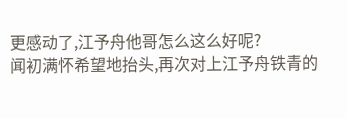更感动了,江予舟他哥怎么这么好呢?
闻初满怀希望地抬头,再次对上江予舟铁青的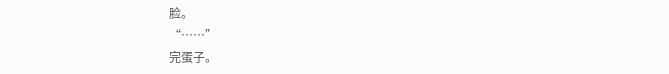脸。
“……”
完蛋子。